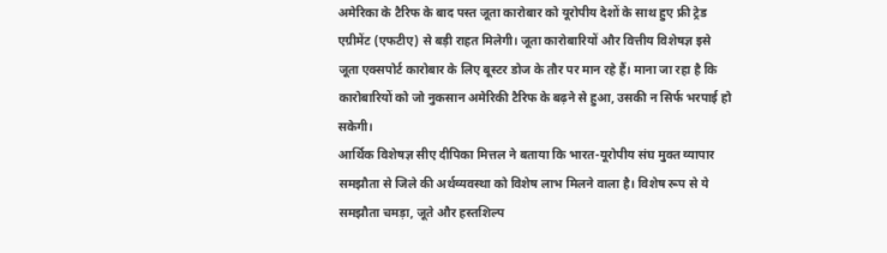अमेरिका के टैरिफ के बाद पस्त जूता कारोबार को यूरोपीय देशों के साथ हुए फ्री ट्रेड एग्रीमेंट (एफटीए) से बड़ी राहत मिलेगी। जूता कारोबारियों और वित्तीय विशेषज्ञ इसे जूता एक्सपोर्ट कारोबार के लिए बूस्टर डोज के तौर पर मान रहे हैं। माना जा रहा है कि कारोबारियों को जो नुकसान अमेरिकी टैरिफ के बढ़ने से हुआ, उसकी न सिर्फ भरपाई हो सकेगी।
आर्थिक विशेषज्ञ सीए दीपिका मित्तल ने बताया कि भारत-यूरोपीय संघ मुक्त व्यापार समझौता से जिले की अर्थव्यवस्था को विशेष लाभ मिलने वाला है। विशेष रूप से ये समझौता चमड़ा, जूते और हस्तशिल्प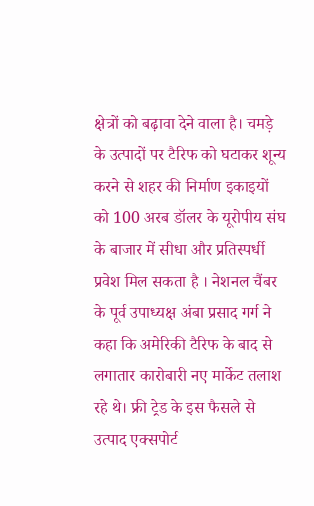क्षेत्रों को बढ़ावा देने वाला है। चमड़े के उत्पादों पर टैरिफ को घटाकर शून्य करने से शहर की निर्माण इकाइयों को 100 अरब डॉलर के यूरोपीय संघ के बाजार में सीधा और प्रतिस्पर्धी प्रवेश मिल सकता है । नेशनल चैंबर के पूर्व उपाध्यक्ष अंबा प्रसाद गर्ग ने कहा कि अमेरिकी टैरिफ के बाद से लगातार कारोबारी नए मार्केट तलाश रहे थे। फ्री ट्रेड के इस फैसले से उत्पाद एक्सपोर्ट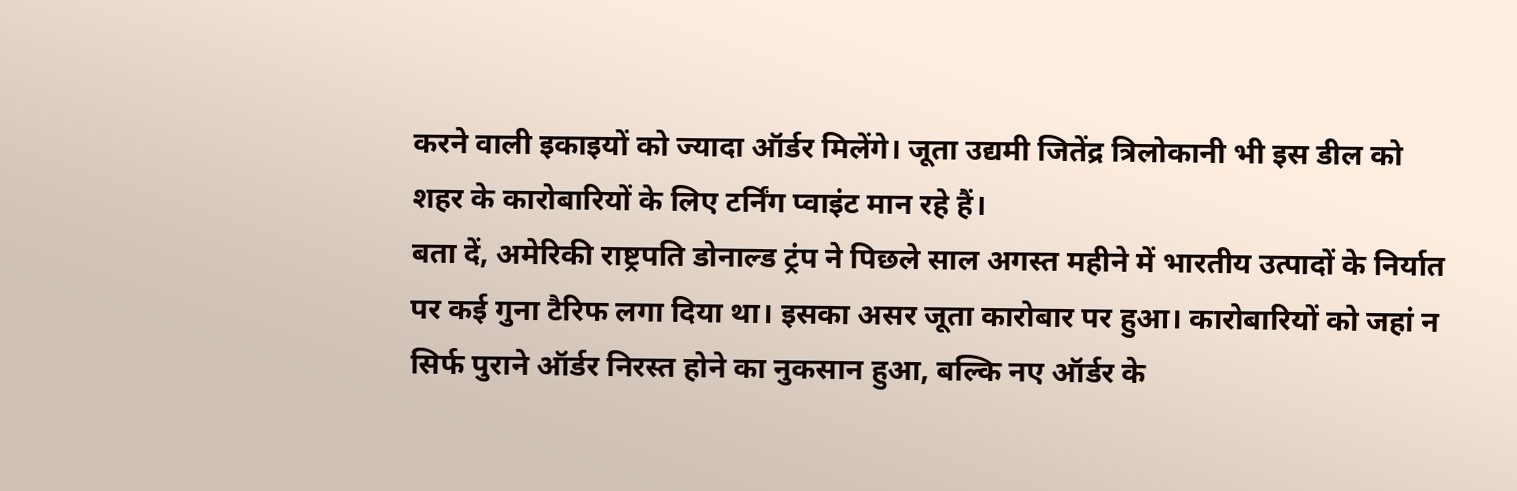करने वाली इकाइयों को ज्यादा ऑर्डर मिलेंगे। जूता उद्यमी जितेंद्र त्रिलोकानी भी इस डील को शहर के कारोबारियों के लिए टर्निंग प्वाइंट मान रहे हैं।
बता दें, अमेरिकी राष्ट्रपति डोनाल्ड ट्रंप ने पिछले साल अगस्त महीने में भारतीय उत्पादों के निर्यात पर कई गुना टैरिफ लगा दिया था। इसका असर जूता कारोबार पर हुआ। कारोबारियों को जहां न सिर्फ पुराने ऑर्डर निरस्त होने का नुकसान हुआ, बल्कि नए ऑर्डर के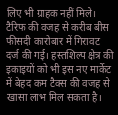लिए भी ग्राहक नहीं मिले। टैरिफ की वजह से करीब बीस फीसदी कारोबार में गिरावट दर्ज की गई। हस्तशिल्प क्षेत्र की इकाइयों को भी इस नए मार्केट में बेहद कम टैक्स की वजह से खासा लाभ मिल सकता है।